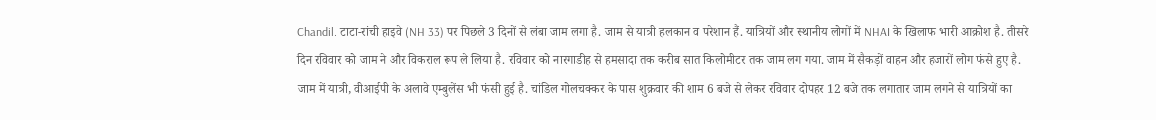Chandil. टाटा-रांची हाइवे (NH 33) पर पिछले 3 दिनों से लंबा जाम लगा है. जाम से यात्री हलकान व परेशान हैं. यात्रियों और स्थानीय लोगों में NHAI के खिलाफ भारी आक्रोश है. तीसरे दिन रविवार को जाम ने और विकराल रूप ले लिया है. रविवार को नारगाडीह से हमसादा तक करीब सात किलोमीटर तक जाम लग गया. जाम में सैकड़ों वाहन और हजारों लोग फंसे हुए है. जाम में यात्री, वीआईपी के अलावे एम्बुलेंस भी फंसी हुई है. चांडिल गोलचक्कर के पास शुक्रवार की शाम 6 बजे से लेकर रविवार दोपहर 12 बजे तक लगातार जाम लगने से यात्रियों का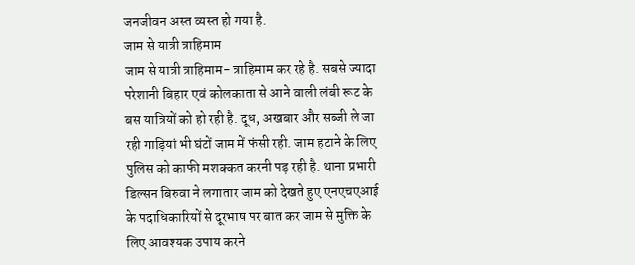जनजीवन अस्त व्यस्त हो गया है.
जाम से यात्री त्राहिमाम
जाम से यात्री त्राहिमाम- त्राहिमाम कर रहे है. सबसे ज्यादा परेशानी बिहार एवं कोलकाता से आने वाली लंबी रूट के बस यात्रियों को हो रही है. दूध, अखबार और सब्जी ले जा रही गाड़ियां भी घंटों जाम में फंसी रही. जाम हटाने के लिए पुलिस को काफी मशक्कत करनी पड़ रही है. थाना प्रभारी डिल्सन बिरुवा ने लगातार जाम को देखते हुए एनएचएआई के पदाधिकारियों से दूरभाष पर बात कर जाम से मुक्ति के लिए आवश्यक उपाय करने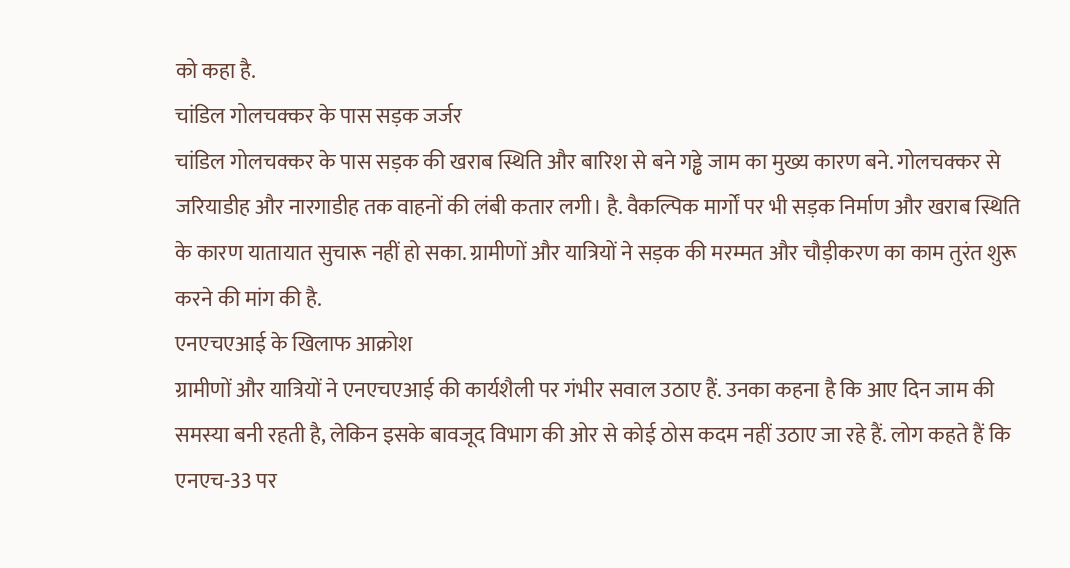को कहा है.
चांडिल गोलचक्कर के पास सड़क जर्जर
चांडिल गोलचक्कर के पास सड़क की खराब स्थिति और बारिश से बने गड्ढे जाम का मुख्य कारण बने. गोलचक्कर से जरियाडीह और नारगाडीह तक वाहनों की लंबी कतार लगी। है. वैकल्पिक मार्गों पर भी सड़क निर्माण और खराब स्थिति के कारण यातायात सुचारू नहीं हो सका. ग्रामीणों और यात्रियों ने सड़क की मरम्मत और चौड़ीकरण का काम तुरंत शुरू करने की मांग की है.
एनएचएआई के खिलाफ आक्रोश
ग्रामीणों और यात्रियों ने एनएचएआई की कार्यशैली पर गंभीर सवाल उठाए हैं. उनका कहना है कि आए दिन जाम की समस्या बनी रहती है, लेकिन इसके बावजूद विभाग की ओर से कोई ठोस कदम नहीं उठाए जा रहे हैं. लोग कहते हैं कि एनएच-33 पर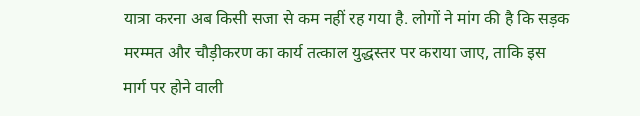यात्रा करना अब किसी सजा से कम नहीं रह गया है. लोगों ने मांग की है कि सड़क मरम्मत और चौड़ीकरण का कार्य तत्काल युद्धस्तर पर कराया जाए, ताकि इस मार्ग पर होने वाली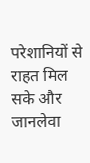परेशानियों से राहत मिल सके और जानलेवा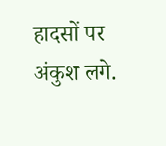हादसों पर अंकुश लगे.